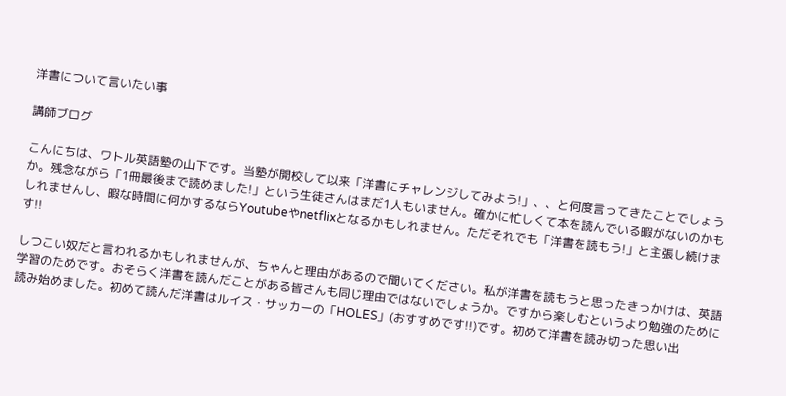洋書について言いたい事

講師ブログ

こんにちは、ワトル英語塾の山下です。当塾が開校して以来「洋書にチャレンジしてみよう!」、、と何度言ってきたことでしょうか。残念ながら「1冊最後まで読めました!」という生徒さんはまだ1人もいません。確かに忙しくて本を読んでいる暇がないのかもしれませんし、暇な時間に何かするならYoutubeやnetflixとなるかもしれません。ただそれでも「洋書を読もう!」と主張し続けます!!

しつこい奴だと言われるかもしれませんが、ちゃんと理由があるので聞いてください。私が洋書を読もうと思ったきっかけは、英語学習のためです。おそらく洋書を読んだことがある皆さんも同じ理由ではないでしょうか。ですから楽しむというより勉強のために読み始めました。初めて読んだ洋書はルイス・サッカーの「HOLES」(おすすめです!!)です。初めて洋書を読み切った思い出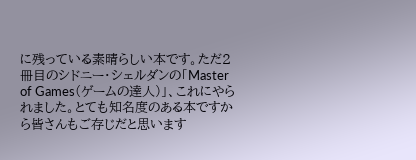に残っている素晴らしい本です。ただ2冊目のシドニー・シェルダンの「Master of Games(ゲームの達人)」、これにやられました。とても知名度のある本ですから皆さんもご存じだと思います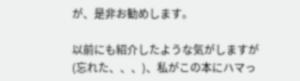が、是非お勧めします。

以前にも紹介したような気がしますが(忘れた、、、)、私がこの本にハマっ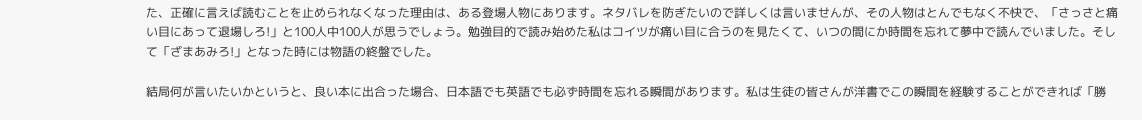た、正確に言えば読むことを止められなくなった理由は、ある登場人物にあります。ネタバレを防ぎたいので詳しくは言いませんが、その人物はとんでもなく不快で、「さっさと痛い目にあって退場しろ!」と100人中100人が思うでしょう。勉強目的で読み始めた私はコイツが痛い目に合うのを見たくて、いつの間にか時間を忘れて夢中で読んでいました。そして「ざまあみろ!」となった時には物語の終盤でした。

結局何が言いたいかというと、良い本に出合った場合、日本語でも英語でも必ず時間を忘れる瞬間があります。私は生徒の皆さんが洋書でこの瞬間を経験することができれば「勝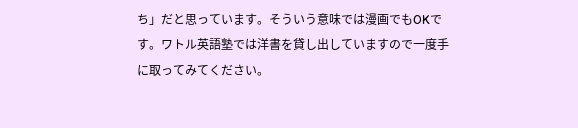ち」だと思っています。そういう意味では漫画でもOKです。ワトル英語塾では洋書を貸し出していますので一度手に取ってみてください。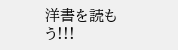洋書を読もう!!!